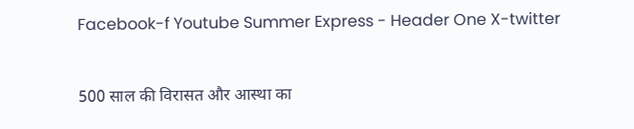Facebook-f Youtube Summer Express - Header One X-twitter

500 साल की विरासत और आस्था का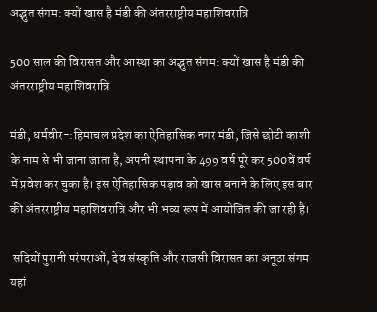अद्भुत संगम: क्यों खास है मंडी की अंतरराष्ट्रीय महाशिवरात्रि

500 साल की विरासत और आस्था का अद्भुत संगम: क्यों खास है मंडी की अंतरराष्ट्रीय महाशिवरात्रि

मंडी, धर्मवीर-:हिमाचल प्रदेश का ऐतिहासिक नगर मंडी, जिसे छोटी काशी के नाम से भी जाना जाता है, अपनी स्थापना के 499 वर्ष पूरे कर 500वें वर्ष में प्रवेश कर चुका है। इस ऐतिहासिक पड़ाव को खास बनाने के लिए इस बार की अंतरराष्ट्रीय महाशिवरात्रि और भी भव्य रूप में आयोजित की जा रही है।

 सदियों पुरानी परंपराओं, देव संस्कृति और राजसी विरासत का अनूठा संगम यहां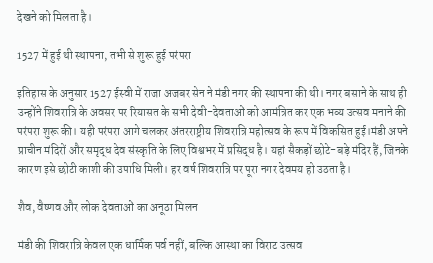देखने को मिलता है।

1527 में हुई थी स्थापना, तभी से शुरू हुई परंपरा

इतिहास के अनुसार 1527 ईस्वी में राजा अजबर सेन ने मंडी नगर की स्थापना की थी। नगर बसाने के साथ ही उन्होंने शिवरात्रि के अवसर पर रियासत के सभी देवी-देवताओं को आमंत्रित कर एक भव्य उत्सव मनाने की परंपरा शुरू की। यही परंपरा आगे चलकर अंतरराष्ट्रीय शिवरात्रि महोत्सव के रूप में विकसित हुई।मंडी अपने प्राचीन मंदिरों और समृद्ध देव संस्कृति के लिए विश्वभर में प्रसिद्ध है। यहां सैकड़ों छोटे-बड़े मंदिर हैं, जिनके कारण इसे छोटी काशी की उपाधि मिली। हर वर्ष शिवरात्रि पर पूरा नगर देवमय हो उठता है।

शैव, वैष्णव और लोक देवताओं का अनूठा मिलन

मंडी की शिवरात्रि केवल एक धार्मिक पर्व नहीं, बल्कि आस्था का विराट उत्सव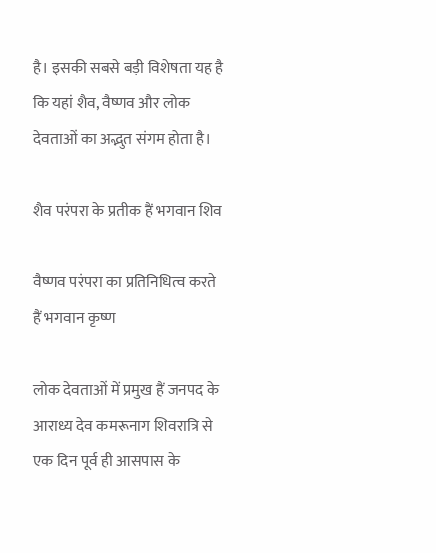है। इसकी सबसे बड़ी विशेषता यह है कि यहां शैव, वैष्णव और लोक देवताओं का अद्भुत संगम होता है।

शैव परंपरा के प्रतीक हैं भगवान शिव

वैष्णव परंपरा का प्रतिनिधित्व करते हैं भगवान कृष्ण

लोक देवताओं में प्रमुख हैं जनपद के आराध्य देव कमरूनाग शिवरात्रि से एक दिन पूर्व ही आसपास के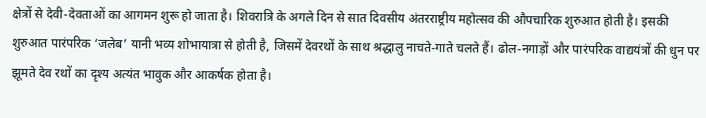क्षेत्रों से देवी-देवताओं का आगमन शुरू हो जाता है। शिवरात्रि के अगले दिन से सात दिवसीय अंतरराष्ट्रीय महोत्सव की औपचारिक शुरुआत होती है। इसकी शुरुआत पारंपरिक ‘जलेब’ यानी भव्य शोभायात्रा से होती है, जिसमें देवरथों के साथ श्रद्धालु नाचते-गाते चलते हैं। ढोल-नगाड़ों और पारंपरिक वाद्ययंत्रों की धुन पर झूमते देव रथों का दृश्य अत्यंत भावुक और आकर्षक होता है।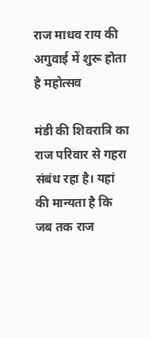राज माधव राय की अगुवाई में शुरू होता है महोत्सव

मंडी की शिवरात्रि का राज परिवार से गहरा संबंध रहा है। यहां की मान्यता है कि जब तक राज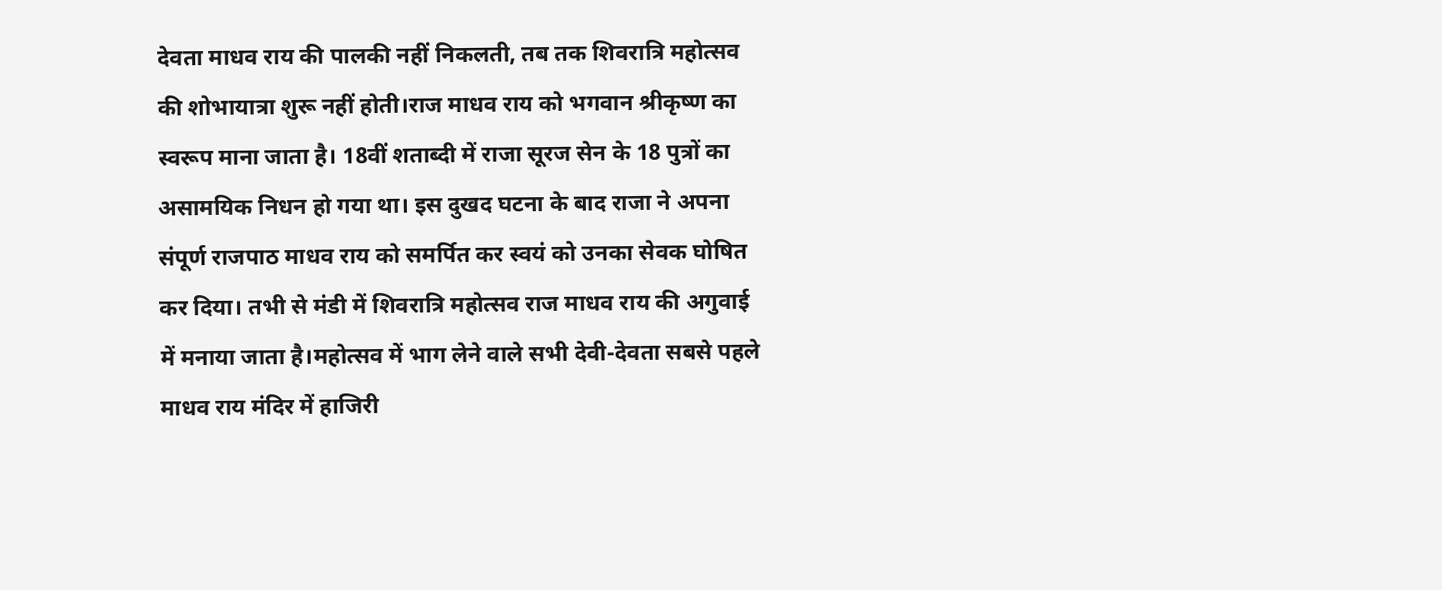देवता माधव राय की पालकी नहीं निकलती, तब तक शिवरात्रि महोत्सव की शोभायात्रा शुरू नहीं होती।राज माधव राय को भगवान श्रीकृष्ण का स्वरूप माना जाता है। 18वीं शताब्दी में राजा सूरज सेन के 18 पुत्रों का असामयिक निधन हो गया था। इस दुखद घटना के बाद राजा ने अपना संपूर्ण राजपाठ माधव राय को समर्पित कर स्वयं को उनका सेवक घोषित कर दिया। तभी से मंडी में शिवरात्रि महोत्सव राज माधव राय की अगुवाई में मनाया जाता है।महोत्सव में भाग लेने वाले सभी देवी-देवता सबसे पहले माधव राय मंदिर में हाजिरी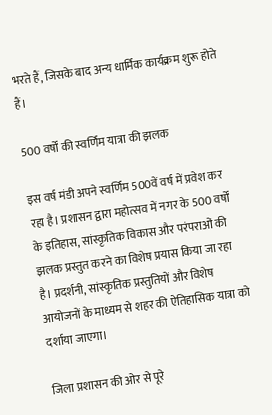भरते हैं, जिसके बाद अन्य धार्मिक कार्यक्रम शुरू होते हैं।

500 वर्षों की स्वर्णिम यात्रा की झलक

इस वर्ष मंडी अपने स्वर्णिम 500वें वर्ष में प्रवेश कर रहा है। प्रशासन द्वारा महोत्सव में नगर के 500 वर्षों के इतिहास, सांस्कृतिक विकास और परंपराओं की झलक प्रस्तुत करने का विशेष प्रयास किया जा रहा है। प्रदर्शनी, सांस्कृतिक प्रस्तुतियों और विशेष आयोजनों के माध्यम से शहर की ऐतिहासिक यात्रा को दर्शाया जाएगा।

जिला प्रशासन की ओर से पूरे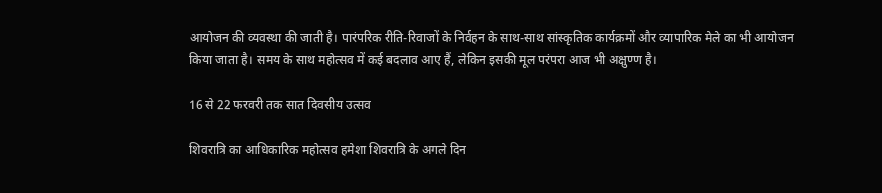आयोजन की व्यवस्था की जाती है। पारंपरिक रीति-रिवाजों के निर्वहन के साथ-साथ सांस्कृतिक कार्यक्रमों और व्यापारिक मेले का भी आयोजन किया जाता है। समय के साथ महोत्सव में कई बदलाव आए हैं, लेकिन इसकी मूल परंपरा आज भी अक्षुण्ण है।

16 से 22 फरवरी तक सात दिवसीय उत्सव

शिवरात्रि का आधिकारिक महोत्सव हमेशा शिवरात्रि के अगले दिन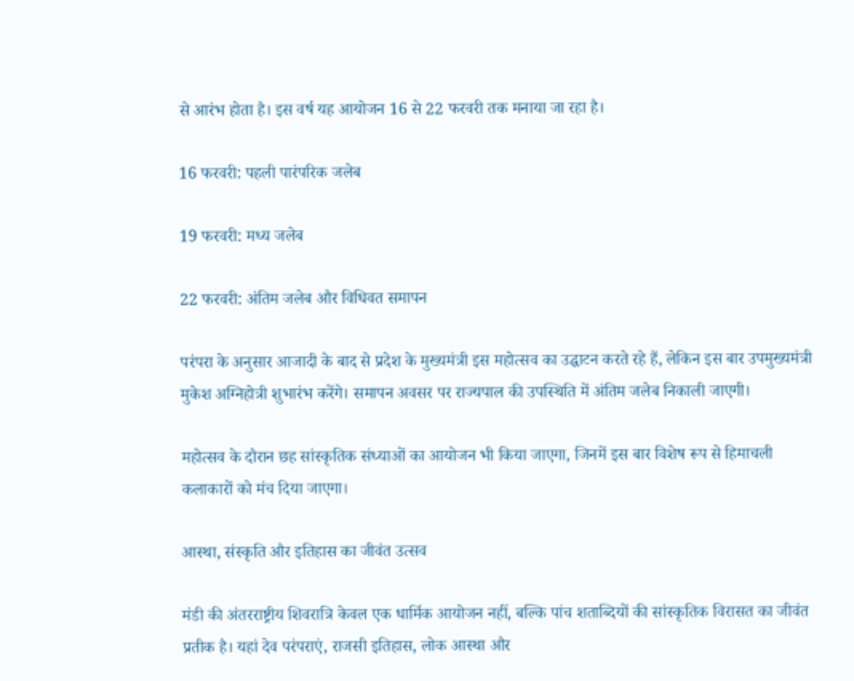से आरंभ होता है। इस वर्ष यह आयोजन 16 से 22 फरवरी तक मनाया जा रहा है।

16 फरवरी: पहली पारंपरिक जलेब

19 फरवरी: मध्य जलेब

22 फरवरी: अंतिम जलेब और विधिवत समापन

परंपरा के अनुसार आजादी के बाद से प्रदेश के मुख्यमंत्री इस महोत्सव का उद्घाटन करते रहे हैं, लेकिन इस बार उपमुख्यमंत्री मुकेश अग्निहोत्री शुभारंभ करेंगे। समापन अवसर पर राज्यपाल की उपस्थिति में अंतिम जलेब निकाली जाएगी।

महोत्सव के दौरान छह सांस्कृतिक संध्याओं का आयोजन भी किया जाएगा, जिनमें इस बार विशेष रूप से हिमाचली कलाकारों को मंच दिया जाएगा।

आस्था, संस्कृति और इतिहास का जीवंत उत्सव

मंडी की अंतरराष्ट्रीय शिवरात्रि केवल एक धार्मिक आयोजन नहीं, बल्कि पांच शताब्दियों की सांस्कृतिक विरासत का जीवंत प्रतीक है। यहां देव परंपराएं, राजसी इतिहास, लोक आस्था और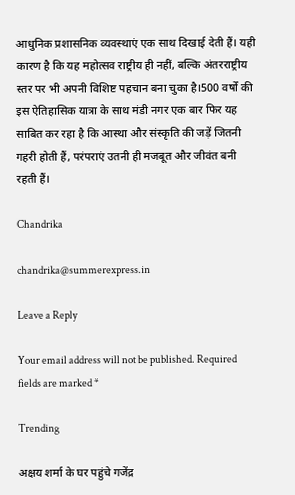आधुनिक प्रशासनिक व्यवस्थाएं एक साथ दिखाई देती हैं। यही कारण है कि यह महोत्सव राष्ट्रीय ही नहीं, बल्कि अंतरराष्ट्रीय स्तर पर भी अपनी विशिष्ट पहचान बना चुका है।500 वर्षों की इस ऐतिहासिक यात्रा के साथ मंडी नगर एक बार फिर यह साबित कर रहा है कि आस्था और संस्कृति की जड़ें जितनी गहरी होती हैं, परंपराएं उतनी ही मजबूत और जीवंत बनी रहती हैं।

Chandrika

chandrika@summerexpress.in

Leave a Reply

Your email address will not be published. Required fields are marked *

Trending

अक्षय शर्मा के घर पहुंचे गजेंद्र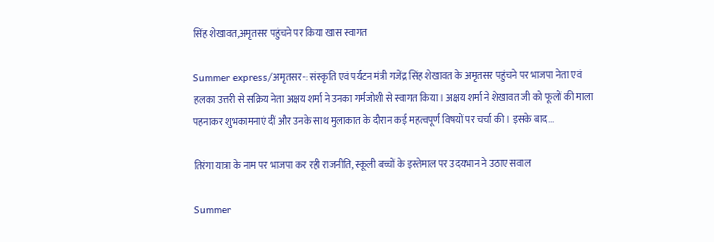सिंह शेखावत,अमृतसर पहुंचने पर किया खास स्वागत

Summer express/अमृतसर-: संस्कृति एवं पर्यटन मंत्री गजेंद्र सिंह शेखावत के अमृतसर पहुंचने पर भाजपा नेता एवं हलका उत्तरी से सक्रिय नेता अक्षय शर्मा ने उनका गर्मजोशी से स्वागत किया। अक्षय शर्मा ने शेखावत जी को फूलों की माला पहनाकर शुभकामनाएं दीं और उनके साथ मुलाकात के दौरान कई महत्वपूर्ण विषयों पर चर्चा की। इसके बाद...

तिरंगा यात्रा के नाम पर भाजपा कर रही राजनीति, स्कूली बच्चों के इस्तेमाल पर उदयभान ने उठाए सवाल

Summer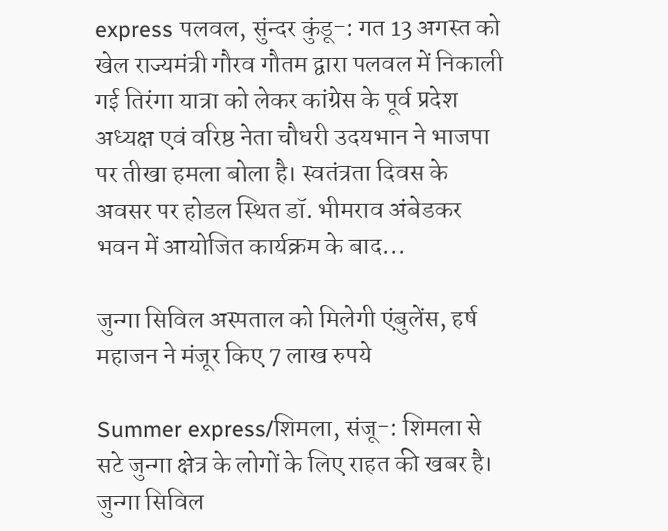express पलवल, सुंन्दर कुंडू-: गत 13 अगस्त को खेल राज्यमंत्री गौरव गौतम द्वारा पलवल में निकाली गई तिरंगा यात्रा को लेकर कांग्रेस के पूर्व प्रदेश अध्यक्ष एवं वरिष्ठ नेता चौधरी उदयभान ने भाजपा पर तीखा हमला बोला है। स्वतंत्रता दिवस के अवसर पर होडल स्थित डॉ. भीमराव अंबेडकर भवन में आयोजित कार्यक्रम के बाद...

जुन्गा सिविल अस्पताल को मिलेगी एंबुलेंस, हर्ष महाजन ने मंजूर किए 7 लाख रुपये

Summer express/शिमला, संजू-: शिमला से सटे जुन्गा क्षेत्र के लोगों के लिए राहत की खबर है। जुन्गा सिविल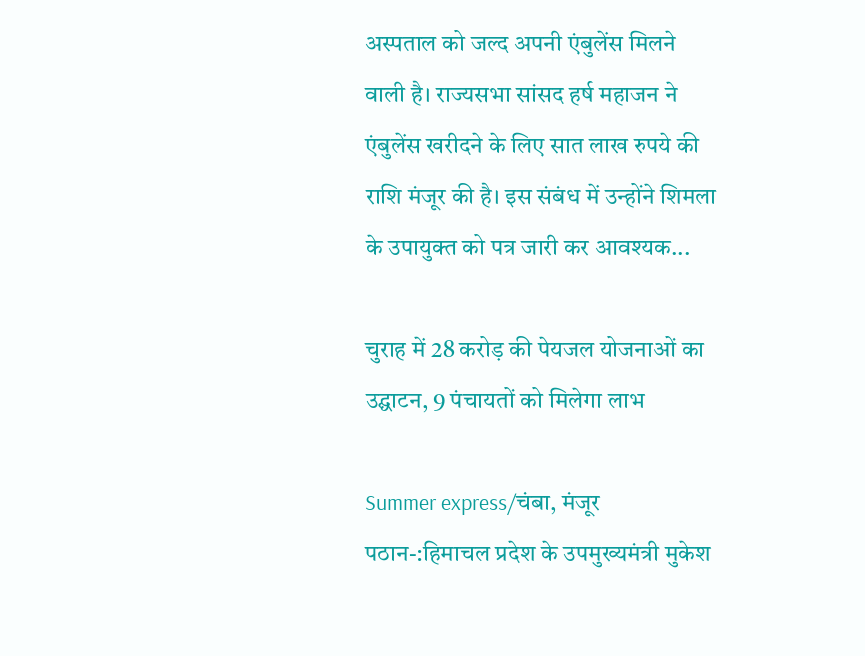अस्पताल को जल्द अपनी एंबुलेंस मिलने वाली है। राज्यसभा सांसद हर्ष महाजन ने एंबुलेंस खरीदने के लिए सात लाख रुपये की राशि मंजूर की है। इस संबंध में उन्होंने शिमला के उपायुक्त को पत्र जारी कर आवश्यक...

चुराह में 28 करोड़ की पेयजल योजनाओं का उद्घाटन, 9 पंचायतों को मिलेगा लाभ

Summer express/चंबा, मंजूर पठान-:हिमाचल प्रदेश के उपमुख्यमंत्री मुकेश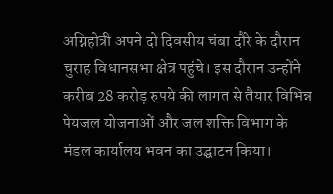अग्निहोत्री अपने दो दिवसीय चंबा दौरे के दौरान चुराह विधानसभा क्षेत्र पहुंचे। इस दौरान उन्होंने करीब 28 करोड़ रुपये की लागत से तैयार विभिन्न पेयजल योजनाओं और जल शक्ति विभाग के मंडल कार्यालय भवन का उद्घाटन किया।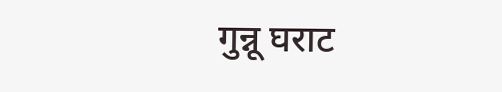गुन्नू घराट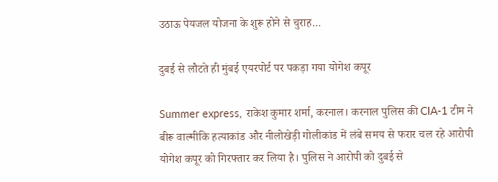उठाऊ पेयजल योजना के शुरू होने से चुराह...

दुबई से लौटते ही मुंबई एयरपोर्ट पर पकड़ा गया योगेश कपूर

Summer express, राकेश कुमार शर्मा, करनाल। करनाल पुलिस की CIA-1 टीम ने बीरू वाल्मीकि हत्याकांड और नीलोखेड़ी गोलीकांड में लंबे समय से फरार चल रहे आरोपी योगेश कपूर को गिरफ्तार कर लिया है। पुलिस ने आरोपी को दुबई से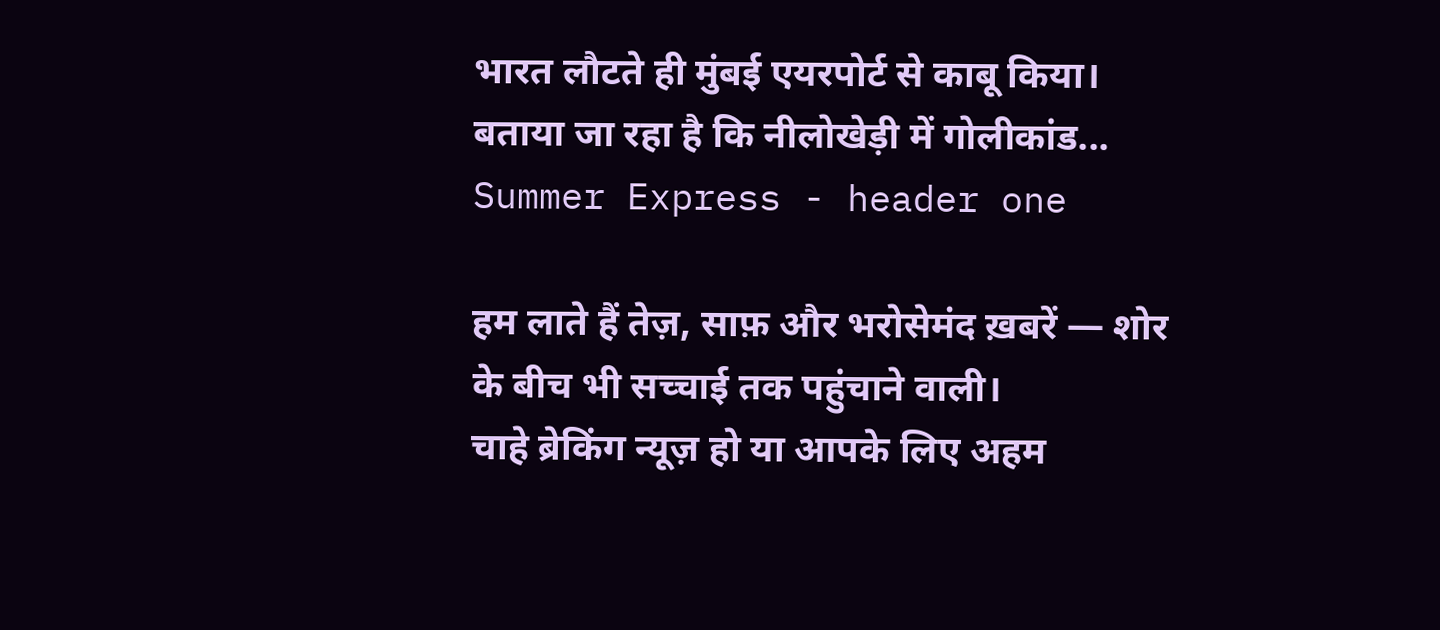भारत लौटते ही मुंबई एयरपोर्ट से काबू किया। बताया जा रहा है कि नीलोखेड़ी में गोलीकांड...
Summer Express - header one

हम लाते हैं तेज़, साफ़ और भरोसेमंद ख़बरें — शोर के बीच भी सच्चाई तक पहुंचाने वाली।
चाहे ब्रेकिंग न्यूज़ हो या आपके लिए अहम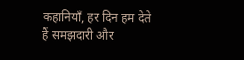कहानियाँ, हर दिन हम देते हैं समझदारी और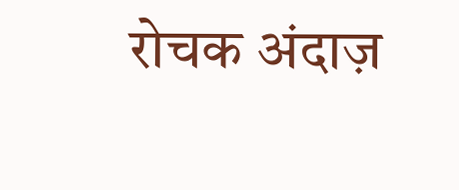रोचक अंदाज़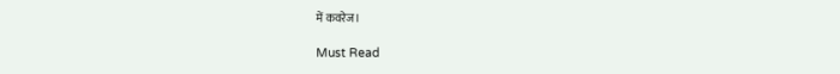में कवरेज।

Must Read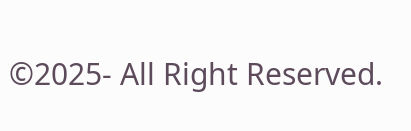©2025- All Right Reserved.